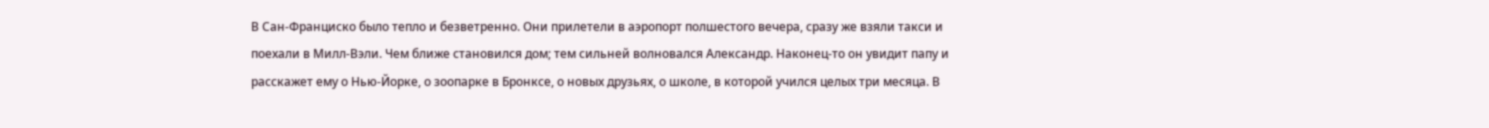В Сан-Франциско было тепло и безветренно. Они прилетели в аэропорт полшестого вечера, сразу же взяли такси и поехали в Милл-Вэли. Чем ближе становился дом; тем сильней волновался Александр. Наконец-то он увидит папу и расскажет ему о Нью-Йорке, о зоопарке в Бронксе, о новых друзьях, о школе, в которой учился целых три месяца. В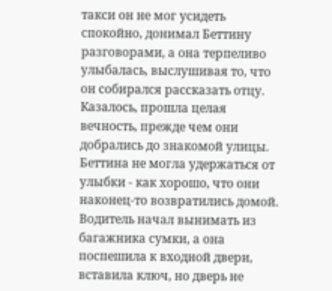такси он не мог усидеть спокойно, донимал Беттину разговорами, а она терпеливо улыбалась, выслушивая то, что он собирался рассказать отцу.
Казалось, прошла целая вечность, прежде чем они добрались до знакомой улицы. Беттина не могла удержаться от улыбки - как хорошо, что они наконец-то возвратились домой. Водитель начал вынимать из багажника сумки, а она поспешила к входной двери, вставила ключ, но дверь не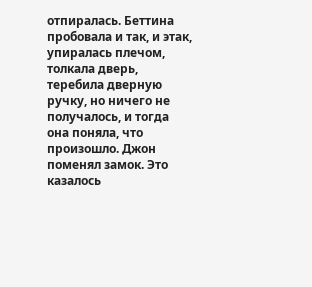отпиралась. Беттина пробовала и так, и этак, упиралась плечом, толкала дверь, теребила дверную ручку, но ничего не получалось, и тогда она поняла, что произошло. Джон поменял замок. Это казалось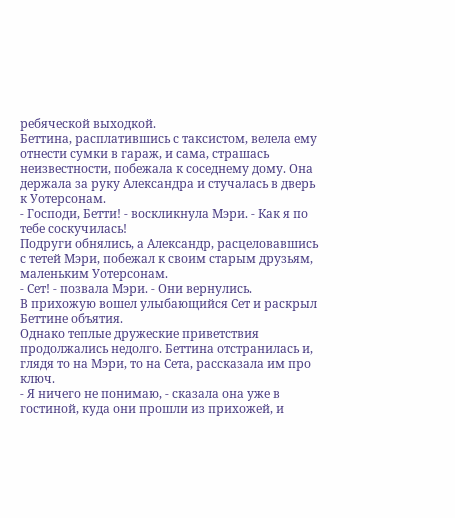ребяческой выходкой.
Беттина, расплатившись с таксистом, велела ему отнести сумки в гараж, и сама, страшась неизвестности, побежала к соседнему дому. Она держала за руку Александра и стучалась в дверь к Уотерсонам.
- Господи, Бетти! - воскликнула Мэри. - Как я по тебе соскучилась!
Подруги обнялись, а Александр, расцеловавшись с тетей Мэри, побежал к своим старым друзьям, маленьким Уотерсонам.
- Сет! - позвала Мэри. - Они вернулись.
В прихожую вошел улыбающийся Сет и раскрыл Беттине объятия.
Однако теплые дружеские приветствия продолжались недолго. Беттина отстранилась и, глядя то на Мэри, то на Сета, рассказала им про ключ.
- Я ничего не понимаю, - сказала она уже в гостиной, куда они прошли из прихожей, и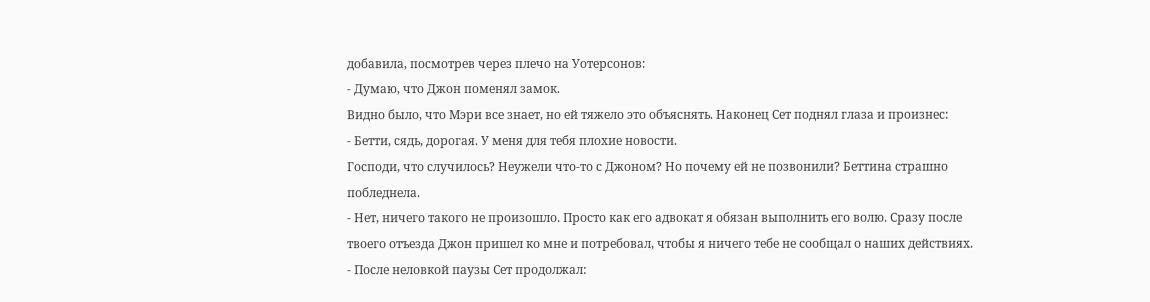добавила, посмотрев через плечо на Уотерсонов:
- Думаю, что Джон поменял замок.
Видно было, что Мэри все знает, но ей тяжело это объяснять. Наконец Сет поднял глаза и произнес:
- Бетти, сядь, дорогая. У меня для тебя плохие новости.
Господи, что случилось? Неужели что-то с Джоном? Но почему ей не позвонили? Беттина страшно побледнела.
- Нет, ничего такого не произошло. Просто как его адвокат я обязан выполнить его волю. Сразу после твоего отъезда Джон пришел ко мне и потребовал, чтобы я ничего тебе не сообщал о наших действиях. - После неловкой паузы Сет продолжал: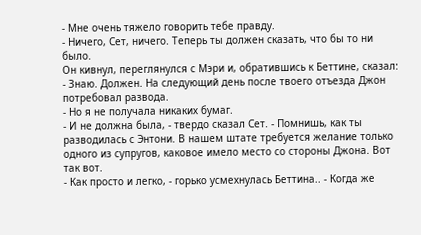- Мне очень тяжело говорить тебе правду.
- Ничего, Сет, ничего. Теперь ты должен сказать, что бы то ни было.
Он кивнул, переглянулся с Мэри и, обратившись к Беттине, сказал:
- Знаю. Должен. На следующий день после твоего отъезда Джон потребовал развода.
- Но я не получала никаких бумаг.
- И не должна была, - твердо сказал Сет. - Помнишь, как ты разводилась с Энтони. В нашем штате требуется желание только одного из супругов, каковое имело место со стороны Джона. Вот так вот.
- Как просто и легко, - горько усмехнулась Беттина.. - Когда же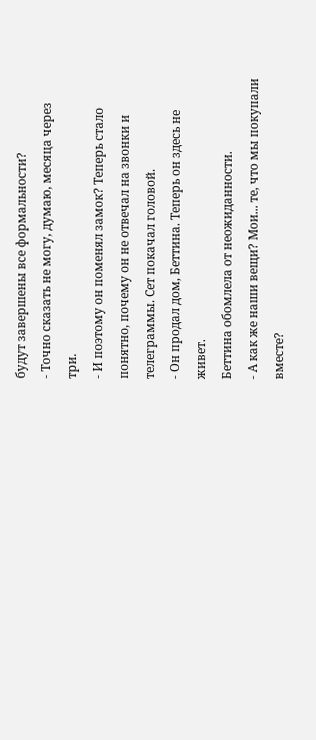будут завершены все формальности?
- Точно сказать не могу, думаю, месяца через три.
- И поэтому он поменял замок? Теперь стало понятно, почему он не отвечал на звонки и телеграммы. Сет покачал головой.
- Он продал дом, Беттина. Теперь он здесь не живет.
Беттина обомлела от неожиданности.
- А как же наши вещи? Мои... те, что мы покупали вместе?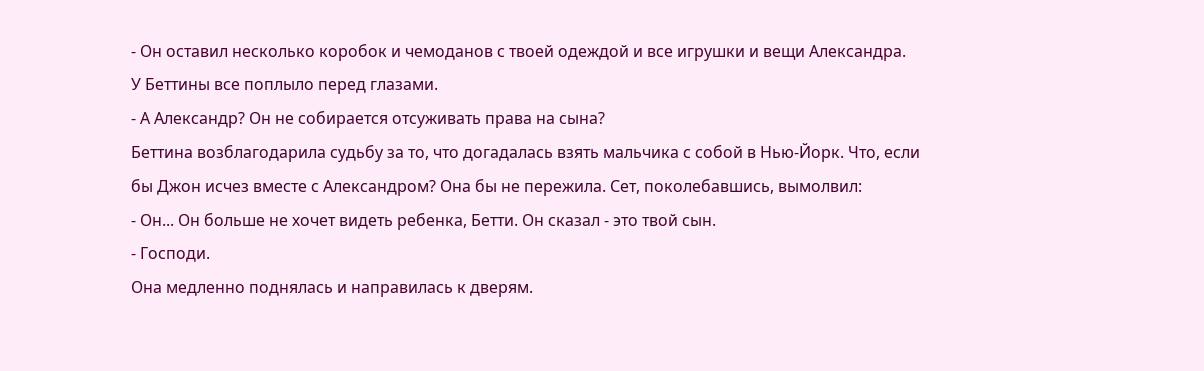- Он оставил несколько коробок и чемоданов с твоей одеждой и все игрушки и вещи Александра.
У Беттины все поплыло перед глазами.
- А Александр? Он не собирается отсуживать права на сына?
Беттина возблагодарила судьбу за то, что догадалась взять мальчика с собой в Нью-Йорк. Что, если бы Джон исчез вместе с Александром? Она бы не пережила. Сет, поколебавшись, вымолвил:
- Он... Он больше не хочет видеть ребенка, Бетти. Он сказал - это твой сын.
- Господи.
Она медленно поднялась и направилась к дверям.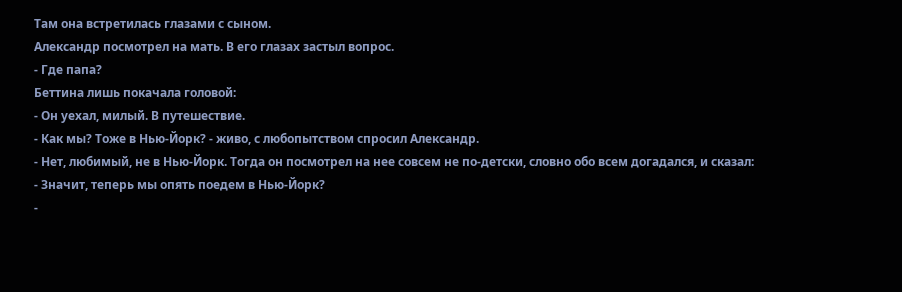Там она встретилась глазами с сыном.
Александр посмотрел на мать. В его глазах застыл вопрос.
- Где папа?
Беттина лишь покачала головой:
- Он уехал, милый. В путешествие.
- Как мы? Тоже в Нью-Йорк? - живо, с любопытством спросил Александр.
- Нет, любимый, не в Нью-Йорк. Тогда он посмотрел на нее совсем не по-детски, словно обо всем догадался, и сказал:
- Значит, теперь мы опять поедем в Нью-Йорк?
-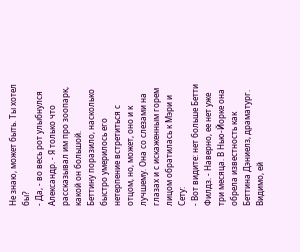Не знаю, может быть. Ты хотел бы?
- Да, - во весь рот улыбнулся Александр. - Я только что рассказывал им про зоопарк, какой он большой.
Беттину поразило, насколько быстро умерилось его нетерпение встретиться с отцом, но, может, оно и к лучшему. Она со слезами на глазах и с искаженным горем лицом обратилась к Мэри и Сету:
- Вот видите: нет больше Бетти Филдз. - Наверно, ее нет уже три месяца. В Нью-Йорке она обрела известность как Беттина Дэниелз, драматург. Видимо, ей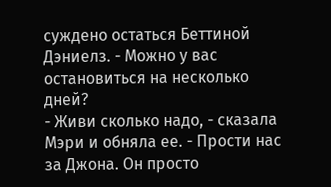суждено остаться Беттиной Дэниелз. - Можно у вас остановиться на несколько дней?
- Живи сколько надо, - сказала Мэри и обняла ее. - Прости нас за Джона. Он просто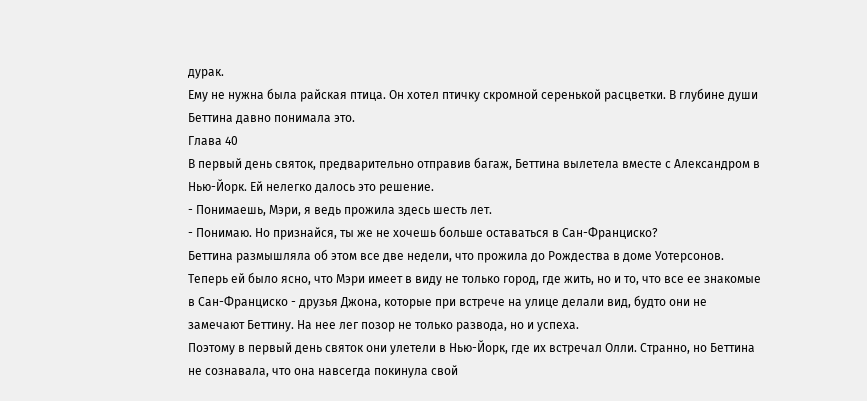дурак.
Ему не нужна была райская птица. Он хотел птичку скромной серенькой расцветки. В глубине души Беттина давно понимала это.
Глава 40
В первый день святок, предварительно отправив багаж, Беттина вылетела вместе с Александром в Нью-Йорк. Ей нелегко далось это решение.
- Понимаешь, Мэри, я ведь прожила здесь шесть лет.
- Понимаю. Но признайся, ты же не хочешь больше оставаться в Сан-Франциско?
Беттина размышляла об этом все две недели, что прожила до Рождества в доме Уотерсонов. Теперь ей было ясно, что Мэри имеет в виду не только город, где жить, но и то, что все ее знакомые в Сан-Франциско - друзья Джона, которые при встрече на улице делали вид, будто они не замечают Беттину. На нее лег позор не только развода, но и успеха.
Поэтому в первый день святок они улетели в Нью-Йорк, где их встречал Олли. Странно, но Беттина не сознавала, что она навсегда покинула свой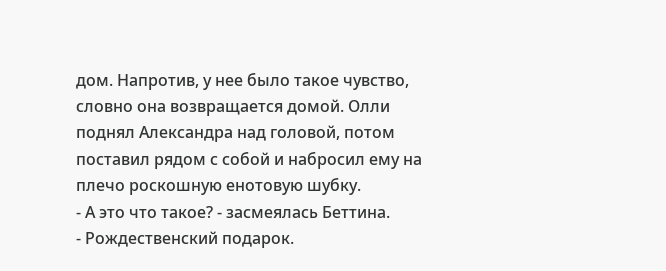дом. Напротив, у нее было такое чувство, словно она возвращается домой. Олли поднял Александра над головой, потом поставил рядом с собой и набросил ему на плечо роскошную енотовую шубку.
- А это что такое? - засмеялась Беттина.
- Рождественский подарок.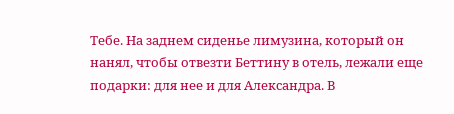Тебе. На заднем сиденье лимузина, который он нанял, чтобы отвезти Беттину в отель, лежали еще подарки: для нее и для Александра. В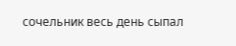сочельник весь день сыпал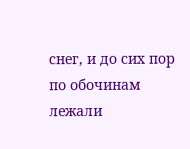снег, и до сих пор по обочинам лежали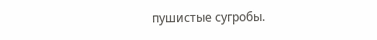пушистые сугробы.